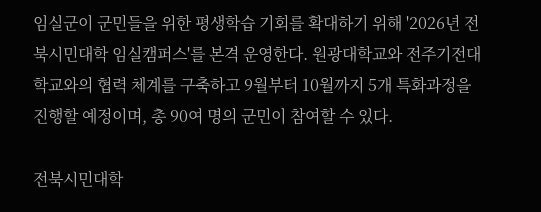임실군이 군민들을 위한 평생학습 기회를 확대하기 위해 '2026년 전북시민대학 임실캠퍼스'를 본격 운영한다. 원광대학교와 전주기전대학교와의 협력 체계를 구축하고 9월부터 10월까지 5개 특화과정을 진행할 예정이며, 총 90여 명의 군민이 참여할 수 있다.

전북시민대학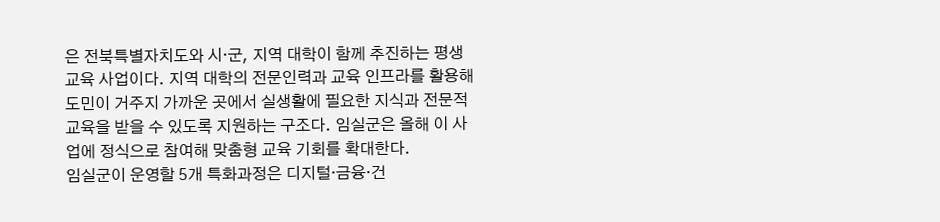은 전북특별자치도와 시·군, 지역 대학이 함께 추진하는 평생교육 사업이다. 지역 대학의 전문인력과 교육 인프라를 활용해 도민이 거주지 가까운 곳에서 실생활에 필요한 지식과 전문적 교육을 받을 수 있도록 지원하는 구조다. 임실군은 올해 이 사업에 정식으로 참여해 맞춤형 교육 기회를 확대한다.
임실군이 운영할 5개 특화과정은 디지털·금융·건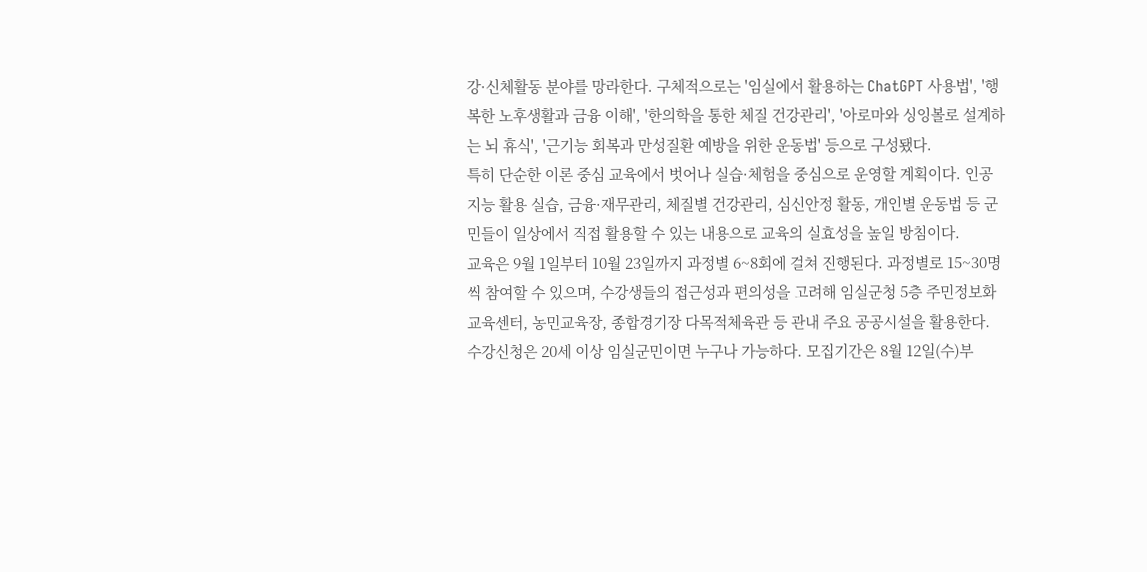강·신체활동 분야를 망라한다. 구체적으로는 '임실에서 활용하는 ChatGPT 사용법', '행복한 노후생활과 금융 이해', '한의학을 통한 체질 건강관리', '아로마와 싱잉볼로 설계하는 뇌 휴식', '근기능 회복과 만성질환 예방을 위한 운동법' 등으로 구성됐다.
특히 단순한 이론 중심 교육에서 벗어나 실습·체험을 중심으로 운영할 계획이다. 인공지능 활용 실습, 금융·재무관리, 체질별 건강관리, 심신안정 활동, 개인별 운동법 등 군민들이 일상에서 직접 활용할 수 있는 내용으로 교육의 실효성을 높일 방침이다.
교육은 9월 1일부터 10월 23일까지 과정별 6~8회에 걸쳐 진행된다. 과정별로 15~30명씩 참여할 수 있으며, 수강생들의 접근성과 편의성을 고려해 임실군청 5층 주민정보화교육센터, 농민교육장, 종합경기장 다목적체육관 등 관내 주요 공공시설을 활용한다.
수강신청은 20세 이상 임실군민이면 누구나 가능하다. 모집기간은 8월 12일(수)부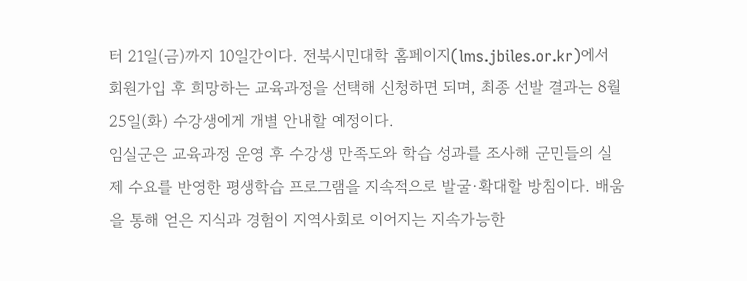터 21일(금)까지 10일간이다. 전북시민대학 홈페이지(lms.jbiles.or.kr)에서 회원가입 후 희망하는 교육과정을 선택해 신청하면 되며, 최종 선발 결과는 8월 25일(화) 수강생에게 개별 안내할 예정이다.
임실군은 교육과정 운영 후 수강생 만족도와 학습 성과를 조사해 군민들의 실제 수요를 반영한 평생학습 프로그램을 지속적으로 발굴·확대할 방침이다. 배움을 통해 얻은 지식과 경험이 지역사회로 이어지는 지속가능한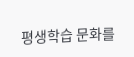평생학습 문화를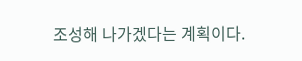조성해 나가겠다는 계획이다.